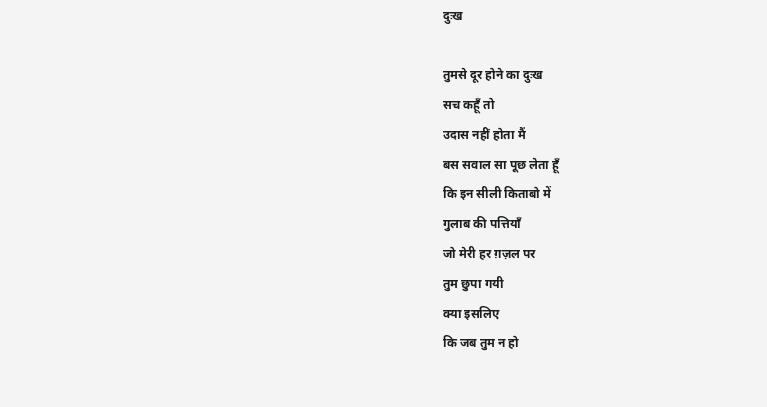दुःख

तुमसे दूर होने का दुःख
सच कहूँ तो
उदास नहीं होता मैं
बस सवाल सा पूछ लेता हूँ
कि इन सीली किताबो में
गुलाब की पत्तियाँ
जो मेरी हर ग़ज़ल पर
तुम छुपा गयी
क्या इसलिए
कि जब तुम न हो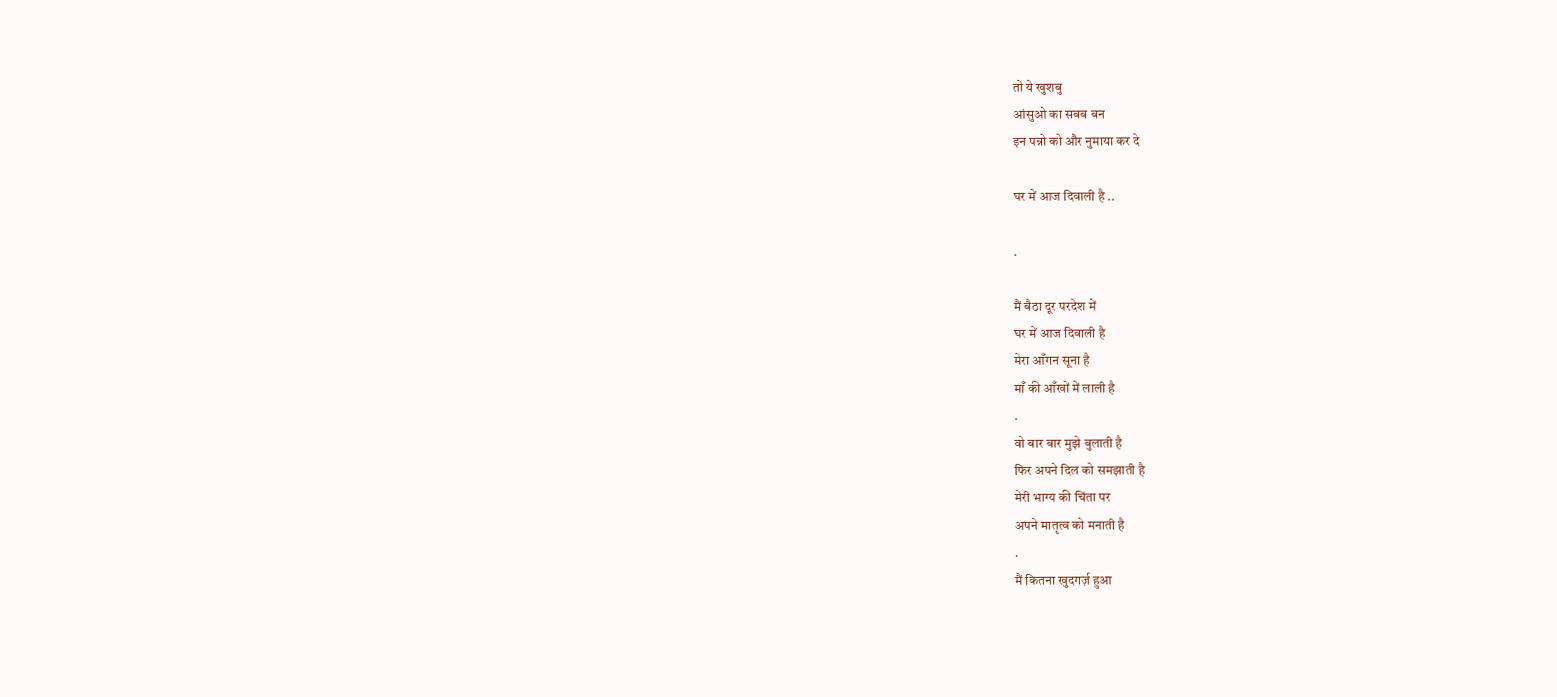तो ये खुशबु
आंसुओ का सबब बन
इन पन्नो को और नुमाया कर दे

घर में आज दिवाली है ..

.

मैं बैठा दूर परदेश में
घर में आज दिवाली है
मेरा आँगन सूना है
माँ की आँखों में लाली है
.
वो बार बार मुझे बुलाती है
फिर अपने दिल को समझाती है
मेरी भाग्य की चिंता पर
अपने मातृत्व को मनाती है
.
मैं कितना खुदगर्ज़ हुआ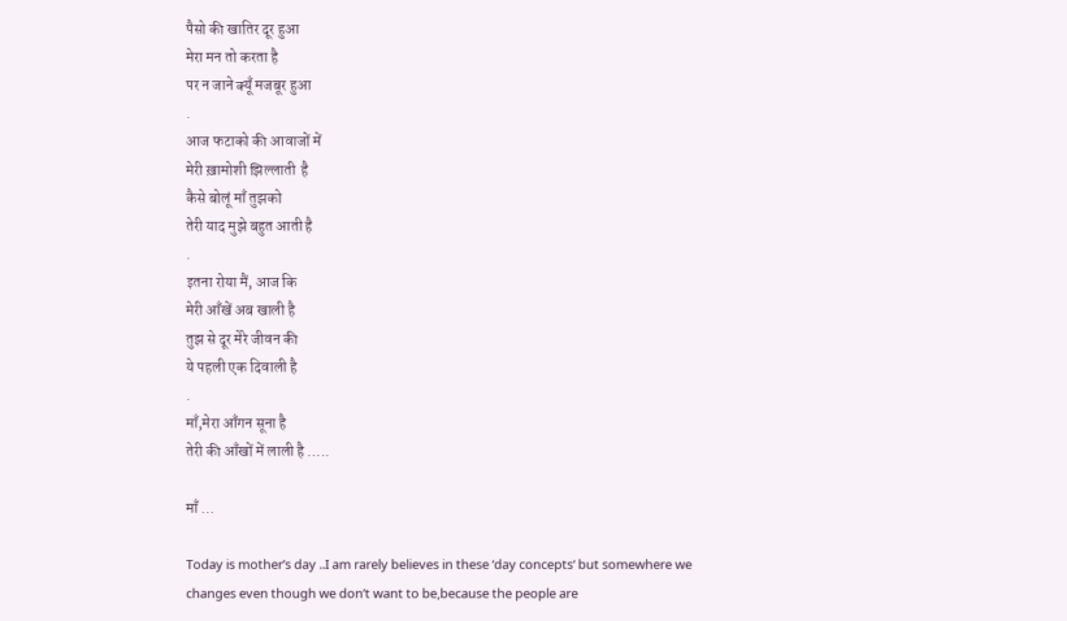पैसो की खातिर दूर हुआ
मेरा मन तो करता है
पर न जाने क्यूँ मजबूर हुआ
.
आज फटाको की आवाजों में
मेरी ख़ामोशी झिल्लाती  है
कैसे बोलूं माँ तुझको
तेरी याद मुझे बहुत आती है
.
इतना रोया मैं, आज कि
मेरी आँखें अब खाली है
तुझ से दूर मेरे जीवन की
ये पहली एक दिवाली है
.
माँ,मेरा आँगन सूना है
तेरी की आँखों में लाली है …..

माँ …

Today is mother’s day ..I am rarely believes in these ‘day concepts‘ but somewhere we changes even though we don’t want to be,because the people are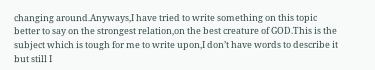changing around.Anyways,I have tried to write something on this topic better to say on the strongest relation,on the best creature of GOD.This is the subject which is tough for me to write upon,I don’t have words to describe it but still I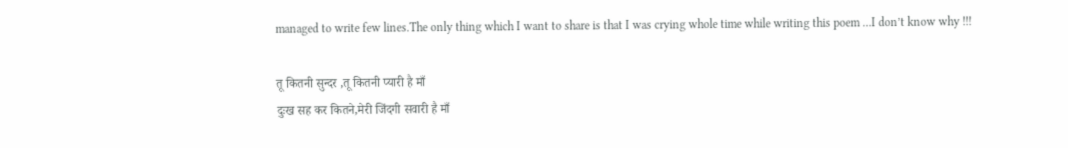managed to write few lines.The only thing which I want to share is that I was crying whole time while writing this poem …I don’t know why !!!

तू कितनी सुन्दर ,तू कितनी प्यारी है माँ
दुःख सह कर कितने,मेरी जिंदगी सवारी है माँ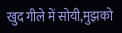खुद गीले में सोयी,मुझको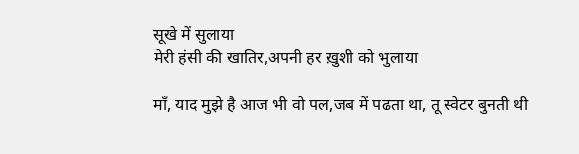सूखे में सुलाया
मेरी हंसी की खातिर,अपनी हर ख़ुशी को भुलाया

माँ, याद मुझे है आज भी वो पल,जब में पढता था, तू स्वेटर बुनती थी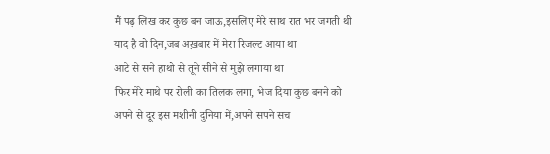मैं पढ़ लिख कर कुछ बन जाऊ,इसलिए मेरे साथ रात भर जगती थी
याद है वो दिन,जब अख़बार में मेरा रिजल्ट आया था
आटे से सने हाथो से तूने सीने से मुझे लगाया था
फिर मेरे माथे पर रोली का तिलक लगा, भेज दिया कुछ बनने को
अपने से दूर इस मशीनी दुनिया में,अपने सपने सच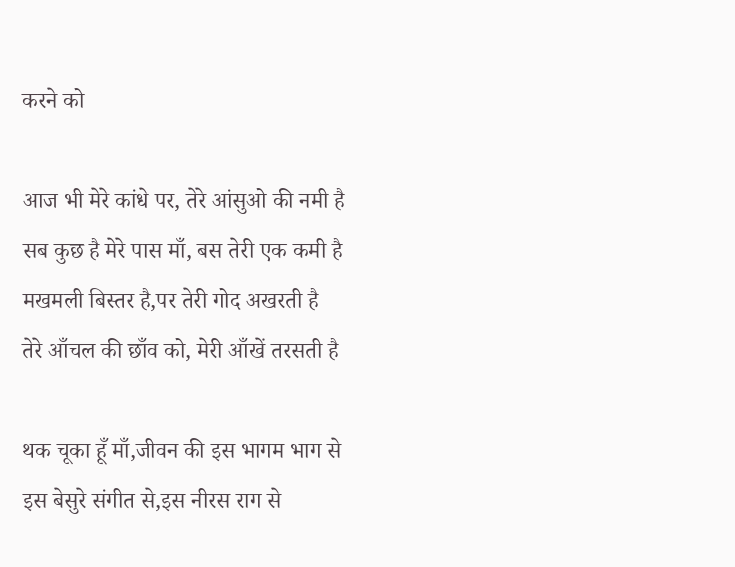करने को

आज भी मेरे कांधे पर, तेरे आंसुओ की नमी है
सब कुछ है मेरे पास माँ, बस तेरी एक कमी है
मखमली बिस्तर है,पर तेरी गोद अखरती है
तेरे आँचल की छाँव को, मेरी आँखें तरसती है

थक चूका हूँ माँ,जीवन की इस भागम भाग से
इस बेसुरे संगीत से,इस नीरस राग से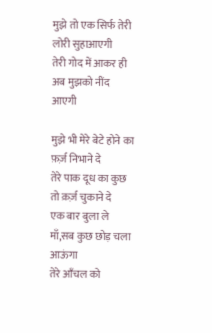मुझे तो एक सिर्फ तेरी लोरी सुहाआएगी
तेरी गोद में आकर ही अब मुझको नींद आएगी

मुझे भी मेरे बेटे होने का फ़र्ज़ निभाने दे
तेरे पाक दूध का कुछ तो क़र्ज़ चुकाने दे
एक बार बुला ले माँ,सब कुछ छोड़ चला आऊंगा
तेरे आँचल को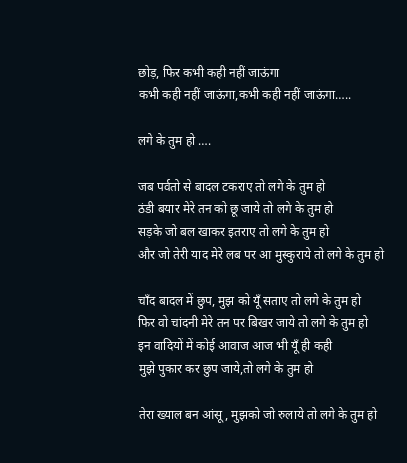छोड़, फिर कभी कही नहीं जाऊंगा
कभी कही नहीं जाऊंगा,कभी कही नहीं जाऊंगा…..

लगे के तुम हो ….

जब पर्वतो से बादल टकराए तो लगे के तुम हो
ठंडी बयार मेरे तन को छू जाये तो लगे के तुम हो
सड़के जो बल खाकर इतराए तो लगे के तुम हो
और जो तेरी याद मेरे लब पर आ मुस्कुराये तो लगे के तुम हो

चाँद बादल में छुप, मुझ को यूँ सताए तो लगे के तुम हो
फिर वो चांदनी मेरे तन पर बिखर जाये तो लगे के तुम हो
इन वादियों में कोई आवाज आज भी यूँ ही कही
मुझे पुकार कर छुप जाये,तो लगे के तुम हो

तेरा ख्याल बन आंसू, मुझको जो रुलाये तो लगे के तुम हो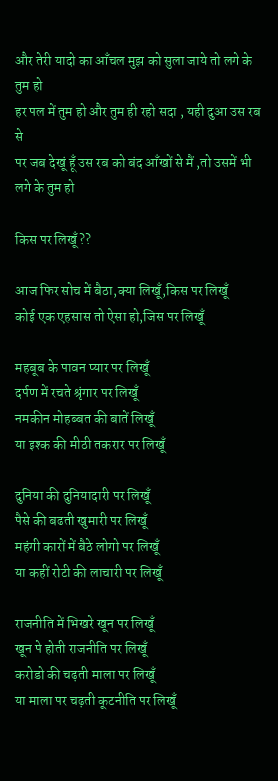और तेरी यादो का आँचल मुझ को सुला जाये तो लगे के तुम हो
हर पल में तुम हो और तुम ही रहो सदा , यही दुआ उस रब से
पर जब देखूं हूँ उस रब को बंद आँखों से मैं ,तो उसमें भी लगे के तुम हो

किस पर लिखूँ ??

आज फिर सोच में बैठा,क्या लिखूँ,किस पर लिखूँ
कोई एक एहसास तो ऐसा हो,जिस पर लिखूँ

महबूब के पावन प्यार पर लिखूँ
दर्पण में रचते श्रृंगार पर लिखूँ
नमकीन मोहब्बत की बातें लिखूँ
या इश्क की मीठी तकरार पर लिखूँ

दुनिया की दुनियादारी पर लिखूँ
पैसे की बढती खुमारी पर लिखूँ
महंगी कारों में बैठे लोगो पर लिखूँ
या कहीं रोटी की लाचारी पर लिखूँ

राजनीति में भिखरे खून पर लिखूँ
खून पे होती राजनीति पर लिखूँ
करोडो की चढ़ती माला पर लिखूँ
या माला पर चढ़ती कूटनीति पर लिखूँ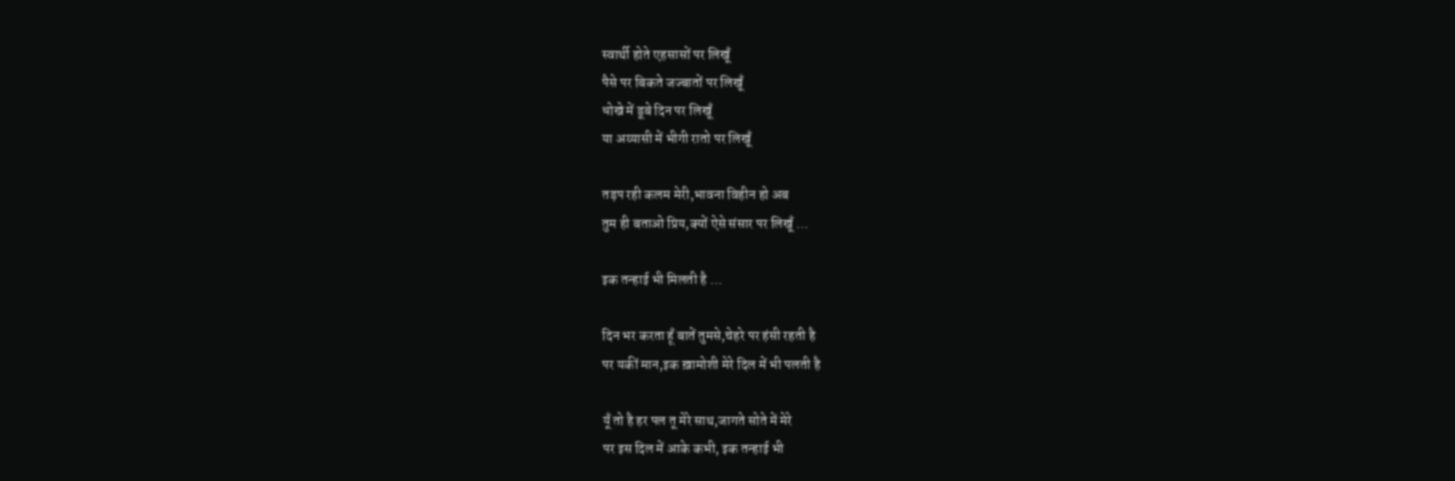स्वार्थी होते एहसासों पर लिखूँ
पैसे पर बिकते जज्बातों पर लिखूँ
धोखे में डूबे दिन पर लिखूँ
या अय्यासी में भीगी रातो पर लिखूँ

तड़प रही कलम मेरी,भावना विहीन हो अब
तुम ही बताओ प्रिय,क्यों ऐसे संसार पर लिखूँ …

इक तन्हाई भी मिलती है …

दिन भर करता हूँ बातें तुमसे,चेहरे पर हंसी रहती है
पर यकीं मान,इक ख़ामोशी मेरे दिल में भी पलती है

यूँ तो है हर पल तू मेरे साथ,जागते सोते में मेरे
पर इस दिल में आके कभी, इक तन्हाई भी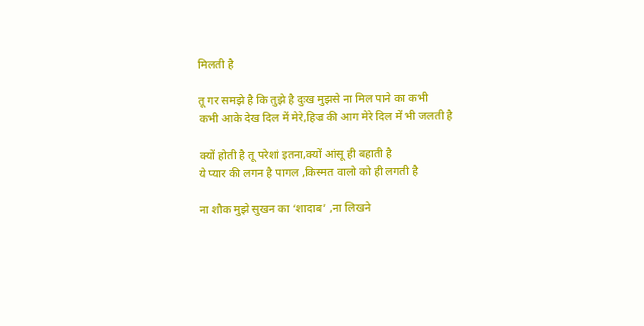मिलती है

तू गर समझे है कि तुझे है दुःख मुझसे ना मिल पाने का कभी
कभी आके देख दिल में मेरे,हिज्र की आग मेरे दिल में भी जलती है

क्यों होती है तू परेशां इतना,क्यों आंसू ही बहाती है
ये प्यार की लगन है पागल ,किस्मत वालो को ही लगती है

ना शौक मुझे सुखन का ‘शादाब’ ,ना लिखने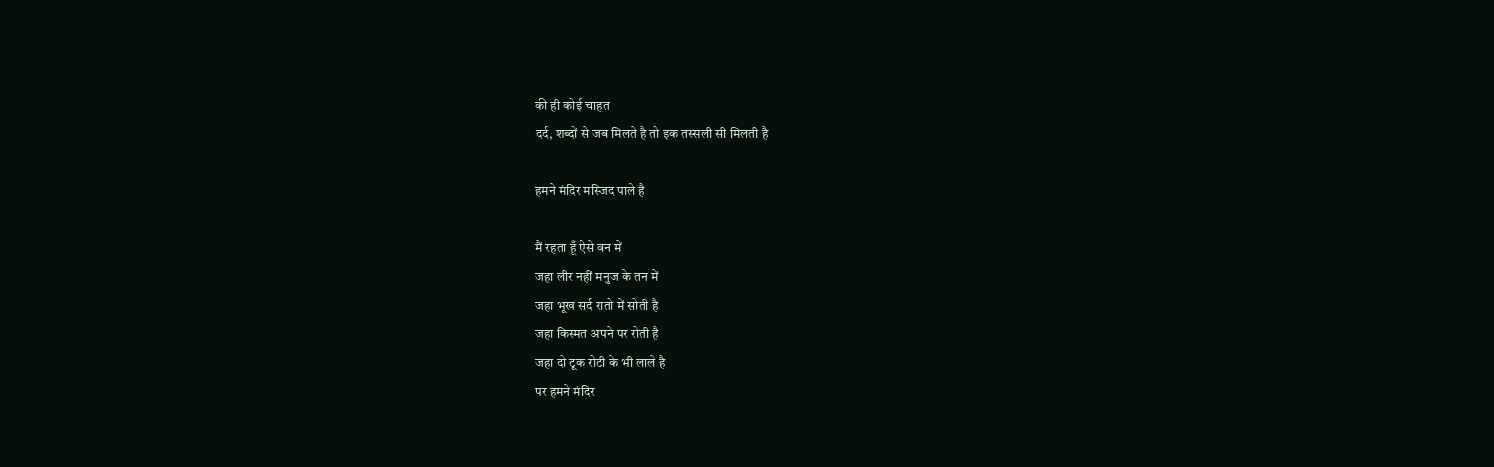की ही कोई चाहत
दर्द, शब्दों से जब मिलते है तो इक तस्सली सी मिलती है

हमने मंदिर मस्जिद पाले है

मैं रहता हूँ ऐसे वन में
जहा लीर नहीं मनुज के तन में
जहा भूख सर्द रातो में सोती है
जहा किस्मत अपने पर रोती है
जहा दो टूक रोटी के भी लाले है
पर हमने मंदिर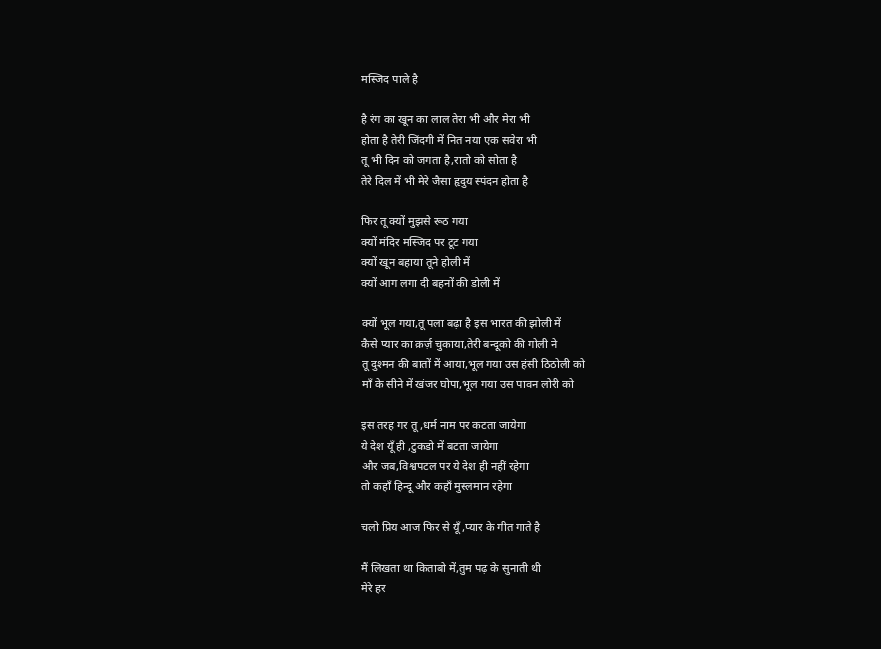मस्जिद पाले है

है रंग का खून का लाल तेरा भी और मेरा भी
होता है तेरी जिंदगी में नित नया एक सवेरा भी
तू भी दिन को जगता है,रातो को सोता है
तेरे दिल में भी मेरे जैसा हृदुय स्पंदन होता है

फिर तू क्यों मुझसे रूठ गया
क्यों मंदिर मस्जिद पर टूट गया
क्यों खून बहाया तूने होली में
क्यों आग लगा दी बहनों की डोली में

क्यों भूल गया,तू पला बढ़ा है इस भारत की झोली में
कैसे प्यार का क़र्ज़ चुकाया,तेरी बन्दूको की गोली ने
तू दुश्मन की बातों में आया,भूल गया उस हंसी ठिठोली को
माँ के सीने में खंजर घोपा,भूल गया उस पावन लोरी को

इस तरह गर तू ,धर्म नाम पर कटता जायेगा
ये देश यूँ ही ,टुकडो में बटता जायेगा
और जब,विश्वपटल पर ये देश ही नहीं रहेगा
तो कहाँ हिन्दू और कहाँ मुस्लमान रहेगा

चलो प्रिय आज फिर से यूँ ,प्यार के गीत गाते है

मैं लिखता था किताबो में,तुम पढ़ के सुनाती थी
मेरे हर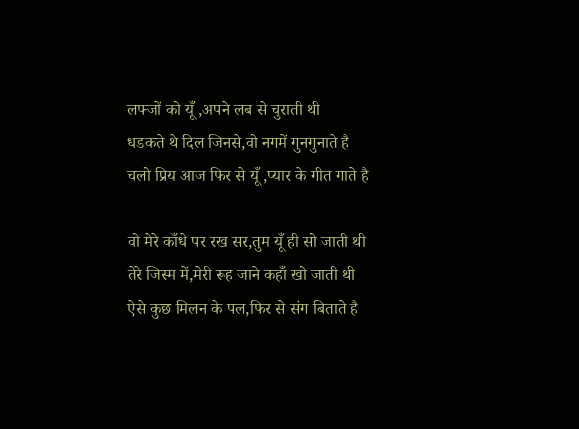लफ्जों को यूँ ,अपने लब से चुराती थी
धडकते थे दिल जिनसे,वो नगमें गुनगुनाते है
चलो प्रिय आज फिर से यूँ ,प्यार के गीत गाते है

वो मेरे काँधे पर रख सर,तुम यूँ ही सो जाती थी
तेरे जिस्म में,मेरी रूह जाने कहाँ खो जाती थी
ऐसे कुछ मिलन के पल,फिर से संग बिताते है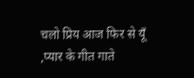चलो प्रिय आज फिर से यूँ ,प्यार के गीत गाते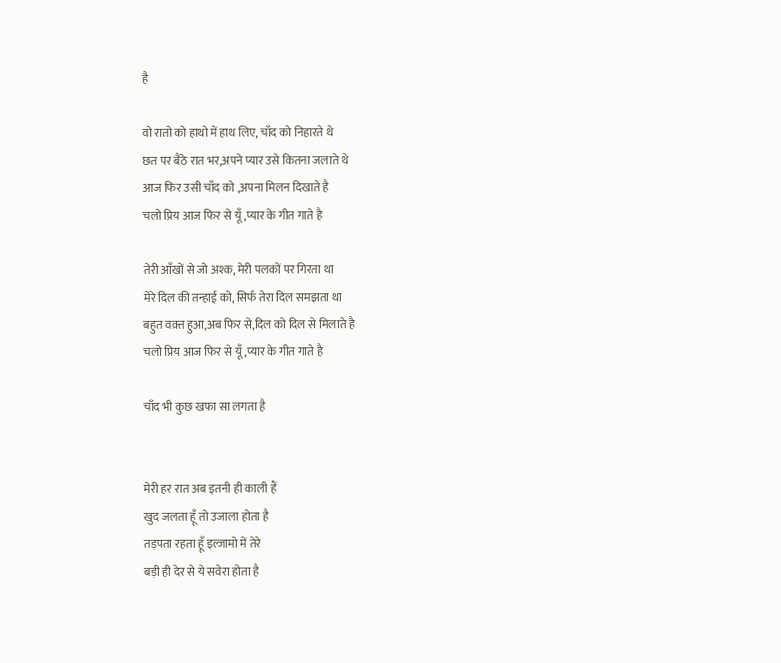है

वो रातो को हाथो में हाथ लिए, चाँद को निहारते थे
छत पर बैठे रात भर,अपने प्यार उसे कितना जलाते थे
आज फिर उसी चाँद को ,अपना मिलन दिखाते है
चलो प्रिय आज फिर से यूँ ,प्यार के गीत गाते है

तेरी आँखों से जो अश्क, मेरी पलकों पर गिरता था
मेरे दिल की तन्हाई को, सिर्फ तेरा दिल समझता था
बहुत वक़्त हुआ,अब फिर से,दिल को दिल से मिलाते है
चलो प्रिय आज फिर से यूँ ,प्यार के गीत गाते है

चाँद भी कुछ खफा सा लगता है


मेरी हर रात अब इतनी ही काली हैं
खुद जलता हूँ तो उजाला होता है
तड़पता रहता हूँ इल्जामो में तेरे
बड़ी ही देर से ये सवेरा होता है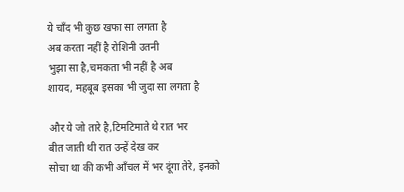ये चाँद भी कुछ खफा सा लगता है
अब करता नहीं है रोशिनी उतनी
भुझा सा है,चमकता भी नहीं है अब
शायद, महबूब इसका भी जुदा सा लगता है

और ये जो तारे है,टिमटिमाते थे रात भर
बीत जाती थी रात उन्हें देख कर
सोचा था की कभी आँचल में भर दूंगा तेरे, इनको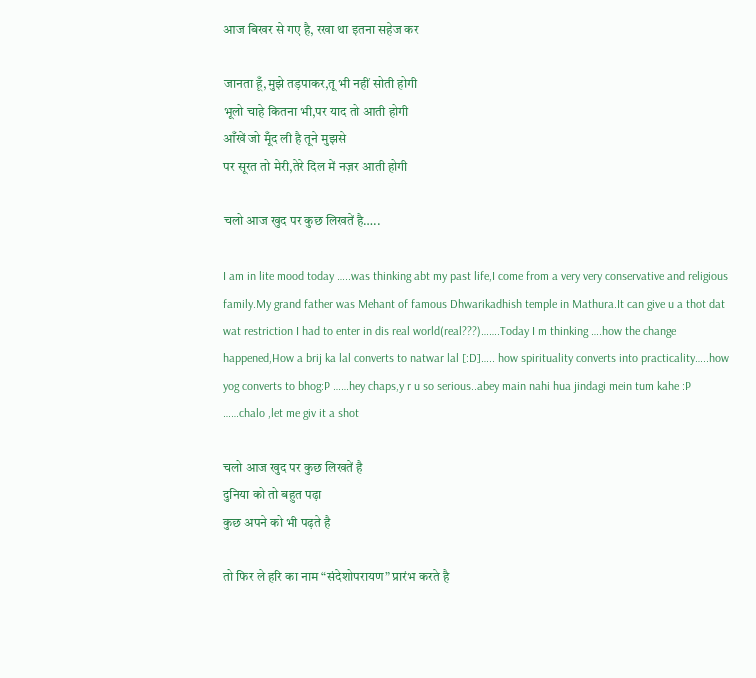आज बिखर से गए है, रखा था इतना सहेज कर

जानता हूँ,मुझे तड़पाकर,तू भी नहीं सोती होगी
भूलो चाहे कितना भी,पर याद तो आती होगी
आँखें जो मूँद ली है तूने मुझसे
पर सूरत तो मेरी,तेरे दिल में नज़र आती होगी

चलो आज खुद पर कुछ लिखतें है…..

I am in lite mood today …..was thinking abt my past life,I come from a very very conservative and religious family.My grand father was Mehant of famous Dhwarikadhish temple in Mathura.It can give u a thot dat wat restriction I had to enter in dis real world(real???)…….Today I m thinking ….how the change happened,How a brij ka lal converts to natwar lal [:D]….. how spirituality converts into practicality…..how yog converts to bhog:P ……hey chaps,y r u so serious..abey main nahi hua jindagi mein tum kahe :P ……chalo ,let me giv it a shot

चलो आज खुद पर कुछ लिखतें है
दुनिया को तो बहुत पढ़ा
कुछ अपने को भी पढ़ते है

तो फिर ले हरि का नाम “संदेशोपरायण” प्रारंभ करते है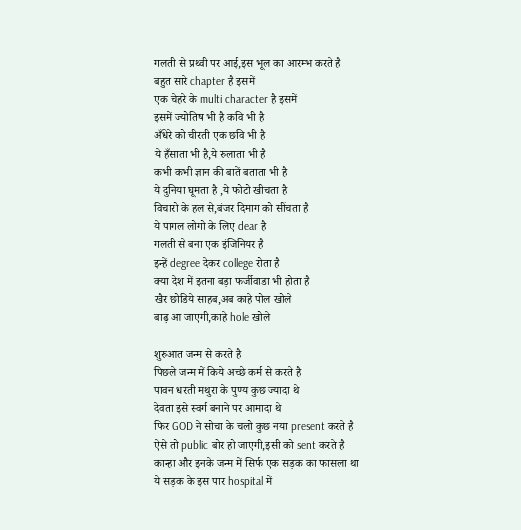गलती से प्रथ्वी पर आई,इस भूल का आरम्भ करते है
बहुत सारे chapter है इसमें
एक चेहरे के multi character है इसमें
इसमें ज्योतिष भी है कवि भी है
अँधेरे को चीरती एक छवि भी है
ये हँसाता भी है,ये रुलाता भी है
कभी कभी ज्ञान की बातें बताता भी है
ये दुनिया घूमता है ,ये फोटो खीचता है
विचारो के हल से,बंजर दिमाग को सींचता है
ये पागल लोगो के लिए dear है
गलती से बना एक इंजिनियर है
इन्हें degree देकर college रोता है
क्या देश में इतना बड़ा फर्जीवाडा भी होता है
खैर छोडिये साहब,अब काहे पोल खोले
बाढ़ आ जाएगी,काहे hole खोले

शुरुआत जन्म से करते है
पिछले जन्म में किये अच्छे कर्म से करते है
पावन धरती मथुरा के पुण्य कुछ ज्यादा थे
देवता इसे स्वर्ग बनाने पर आमादा थे
फिर GOD ने सोचा के चलो कुछ नया present करते है
ऐसे तो public बोर हो जाएगी,इसी को sent करते है
कान्हा और इनके जन्म में सिर्फ एक सड़क का फासला था
ये सड़क के इस पार hospital में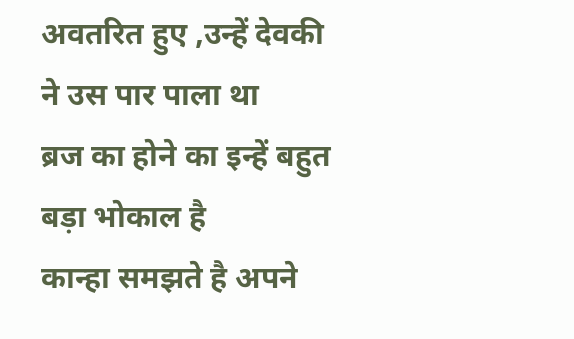अवतरित हुए ,उन्हें देवकी ने उस पार पाला था
ब्रज का होने का इन्हें बहुत बड़ा भोकाल है
कान्हा समझते है अपने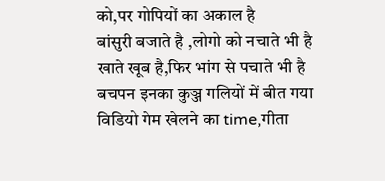को,पर गोपियों का अकाल है
बांसुरी बजाते है ,लोगो को नचाते भी है
खाते खूब है,फिर भांग से पचाते भी है
बचपन इनका कुञ्ज गलियों में बीत गया
विडियो गेम खेलने का time,गीता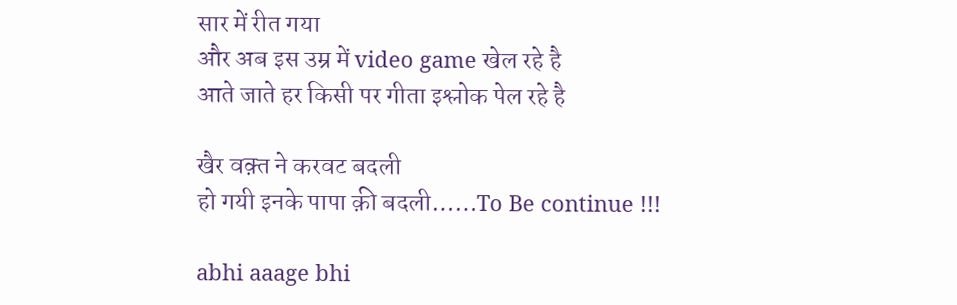सार में रीत गया
और अब इस उम्र में video game खेल रहे है
आते जाते हर किसी पर गीता इश्लोक पेल रहे है

खैर वक़्त ने करवट बदली
हो गयी इनके पापा क़ी बदली……To Be continue !!!

abhi aaage bhi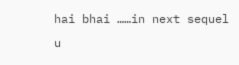hai bhai ……in next sequel u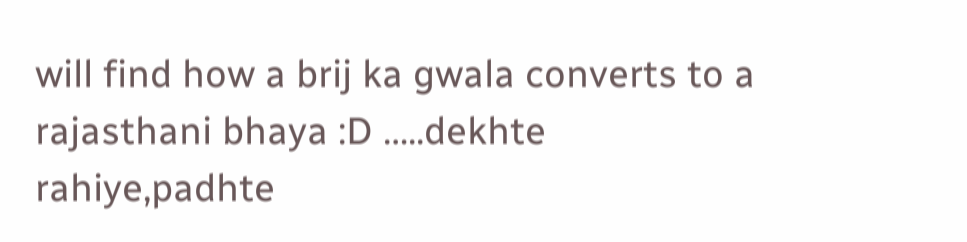will find how a brij ka gwala converts to a rajasthani bhaya :D …..dekhte rahiye,padhte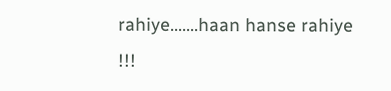rahiye…….haan hanse rahiye !!!